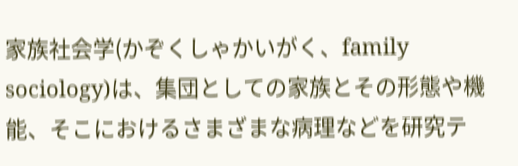家族社会学(かぞくしゃかいがく、family sociology)は、集団としての家族とその形態や機能、そこにおけるさまざまな病理などを研究テ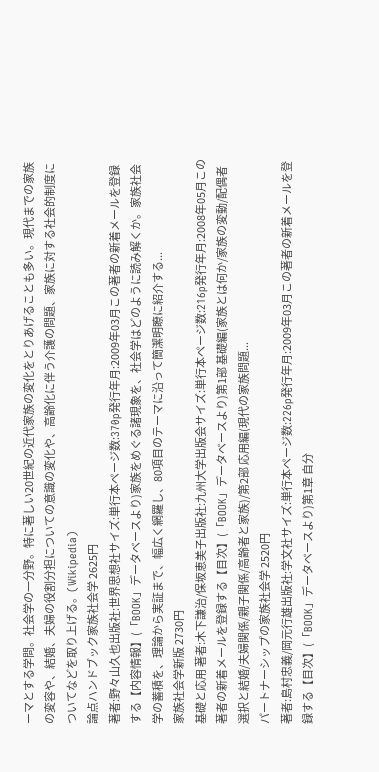ーマとする学問。社会学の一分野。特に著しい20世紀の近代家族の変化をとりあげることも多い。現代までの家族の変容や、結婚、夫婦の役割分担についての意識の変化や、高齢化に伴う介護の問題、家族に対する社会的制度についてなどを取り上げる。(Wikipedia)
論点ハンドブック家族社会学 2625円
著者:野々山久也出版社:世界思想社サイズ:単行本ページ数:370p発行年月:2009年03月この著者の新着メールを登録する【内容情報】(「BOOK」データベースより)家族をめぐる諸現象を、社会学はどのように読み解くか。家族社会学の蓄積を、理論から実証まで、幅広く網羅し、80項目のテーマに沿って簡潔明瞭に紹介する...
家族社会学新版 2730円
基礎と応用 著者:木下謙治/保坂恵美子出版社:九州大学出版会サイズ:単行本ページ数:216p発行年月:2008年05月この著者の新着メールを登録する【目次】(「BOOK」データベースより)第1部 基礎編(家族とは何か/家族の変動/配偶者選択と結婚/夫婦関係/親子関係/高齢者と家族)/第2部 応用編(現代の家族問題...
パートナーシップの家族社会学 2520円
著者:島村忠義/岡元行雄出版社:学文社サイズ:単行本ページ数:226p発行年月:2009年03月この著者の新着メールを登録する【目次】(「BOOK」データベースより)第1章 自分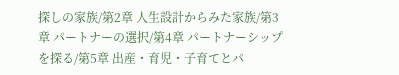探しの家族/第2章 人生設計からみた家族/第3章 パートナーの選択/第4章 パートナーシップを探る/第5章 出産・育児・子育てとパ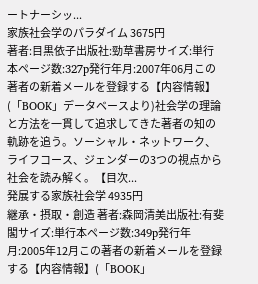ートナーシッ...
家族社会学のパラダイム 3675円
著者:目黒依子出版社:勁草書房サイズ:単行本ページ数:327p発行年月:2007年06月この著者の新着メールを登録する【内容情報】(「BOOK」データベースより)社会学の理論と方法を一貫して追求してきた著者の知の軌跡を追う。ソーシャル・ネットワーク、ライフコース、ジェンダーの3つの視点から社会を読み解く。【目次...
発展する家族社会学 4935円
継承・摂取・創造 著者:森岡清美出版社:有斐閣サイズ:単行本ページ数:349p発行年月:2005年12月この著者の新着メールを登録する【内容情報】(「BOOK」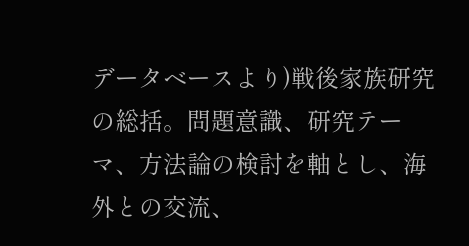データベースより)戦後家族研究の総括。問題意識、研究テーマ、方法論の検討を軸とし、海外との交流、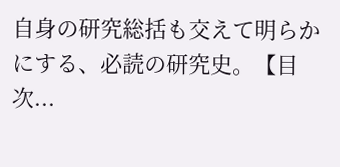自身の研究総括も交えて明らかにする、必読の研究史。【目次...